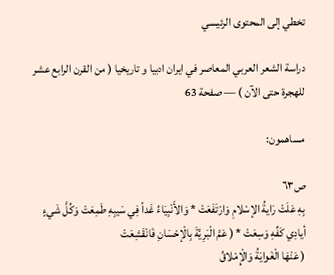تخطي إلى المحتوى الرئيسي

دراسة الشعر العربي المعاصر في ايران ادبيا و تاريخيا ( من القرن الرابع عشر للهجرة حتى الآن ) — صفحة 63

مساهمون:

ص٦٣
بِهِ عَلَتْ رَايةُ الإسْلامِ وَارْتَفَعَتْ * وَالأَنْبِيَاءُ غَداً فِي سَيبِهِ طَمِعَتْ وَكُلَّ شَيءٍ أيادِي كَفِّهِ وَسِعَتْ * ( عَمَّ الْبَرِيَّةَ بِالْإحْسَانِ فَانْقَشِعَتْ
( عَنْهَا الْغَوايَةُ وَالْإِمْلاقُ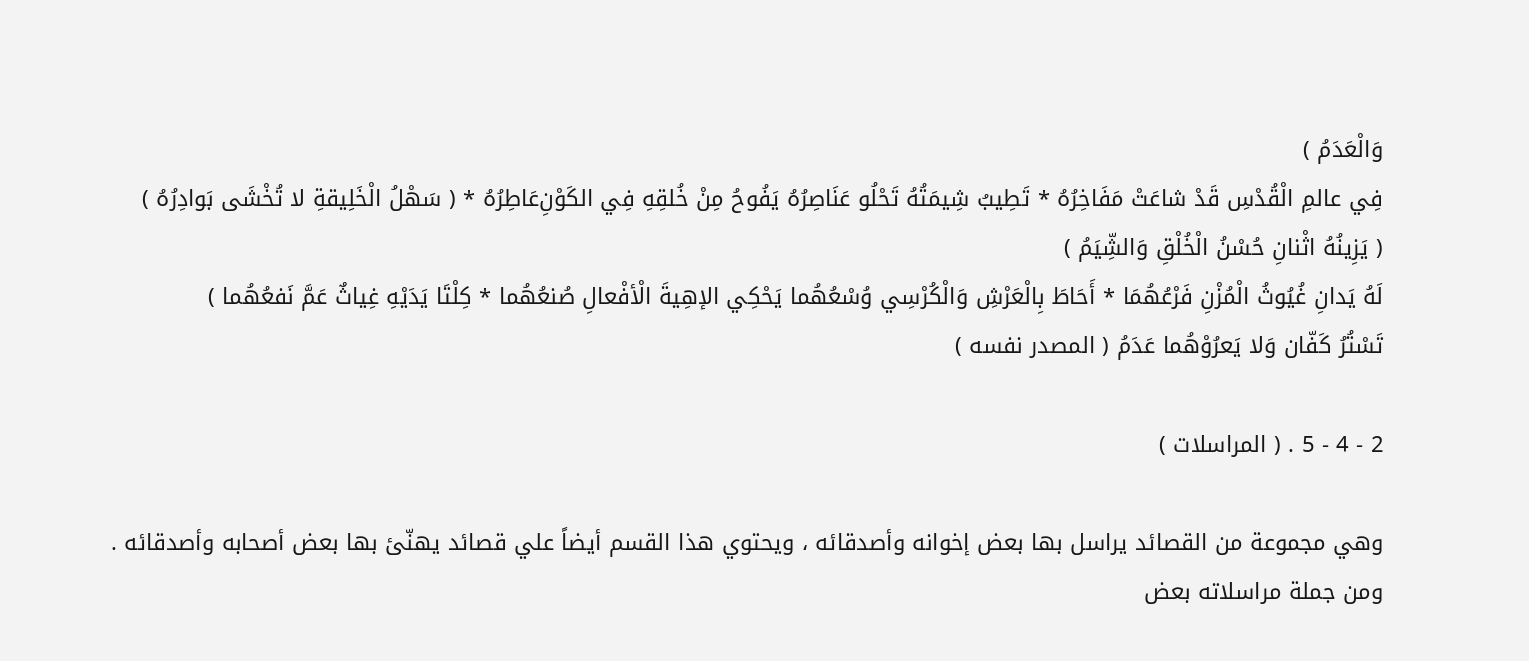وَالْعَدَمُ )
فِي عالمِ الْقُدْسِ قَدْ شاعَتْ مَفَاخِرُهُ * تَطِيبُ شِيمَتُهُ تَحْلُو عَنَاصِرُهُ يَفُوحُ مِنْ خُلقِهِ فِي الكَوْن‌ِعَاطِرُهُ * ( سَهْلُ الْخَلِيقةِ لا تُخْشَى بَوادِرُهُ )
( يَزِينُهُ اثْنانِ حُسْنُ الْخُلْقِ وَالشِّيَمُ )
لَهُ يَدانِ غُيُوثُ الْمُزْنِ فَرْعُهُمَا * أَحَاطَ بِالْعَرْشِ وَالْكُرْسِي وُسْعُهُما يَحْكِي الإهِيةَ الْأفْعالِ صُنعُهُما * كِلْتَا يَدَيْهِ غِياثٌ عَمَّ نَفعُهُما )
تَسْتُرُ كَفّان وَلا يَعرُوْهُما عَدَمُ ( المصدر نفسه )

2 - 4 - 5 . ( المراسلات )

وهي مجموعة من القصائد يراسل بها بعض إخوانه وأصدقائه ، ويحتوي هذا القسم أيضاً علي قصائد يهنّئ بها بعض أصحابه وأصدقائه . ومن جملة مراسلاته بعض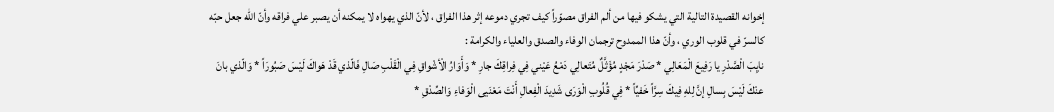إخوانه القصيدة التالية التي يشكو فيها من ألم الفراق مصوّراً كيف تجري دموعه إثر هذا الفراق ، لأنّ الذي يهواه لا يمكنه أن يصبر علي فراقه وأنّ الله جعل حبّه كالسرّ في قلوب الوري ، وأنّ هذا الممدوح ترجمان الوفاء والصدق والعلياء والكرامة :
نايِبَ الْصَّدْرِ يا رَفِيعَ الْمَعَالِي * صَدْرَ مَجْدٍ مُؤَثَّلٌ مُتَعالِي دَمْعُ عَيْني فِي فِراقِكَ جارِ * وَأَوَارُ الْأشْواقِ فِي الْقَلْبِ صَالِ فَالّذي قَدْ هَواكَ لَيْسَ صَبُورَاً * وَالّذي بانَ عنْكَ لَيْسَ بِسالِ إنَّ لِلهِ فِيكَ سِرَّاً خَفيِّاً * فِي قُلُوبِ الْوَرَى شَدِيدَ الْفِعالِ أَنْتَ مَعْنَيى الْوَفاءِ وَالصِّدْقِ *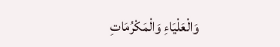وَالْعَلْيَاءِ وَالْمَكْرُمَاتِ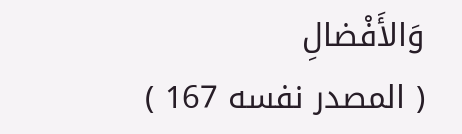وَالأَفْضالِ
( المصدر نفسه 167 )